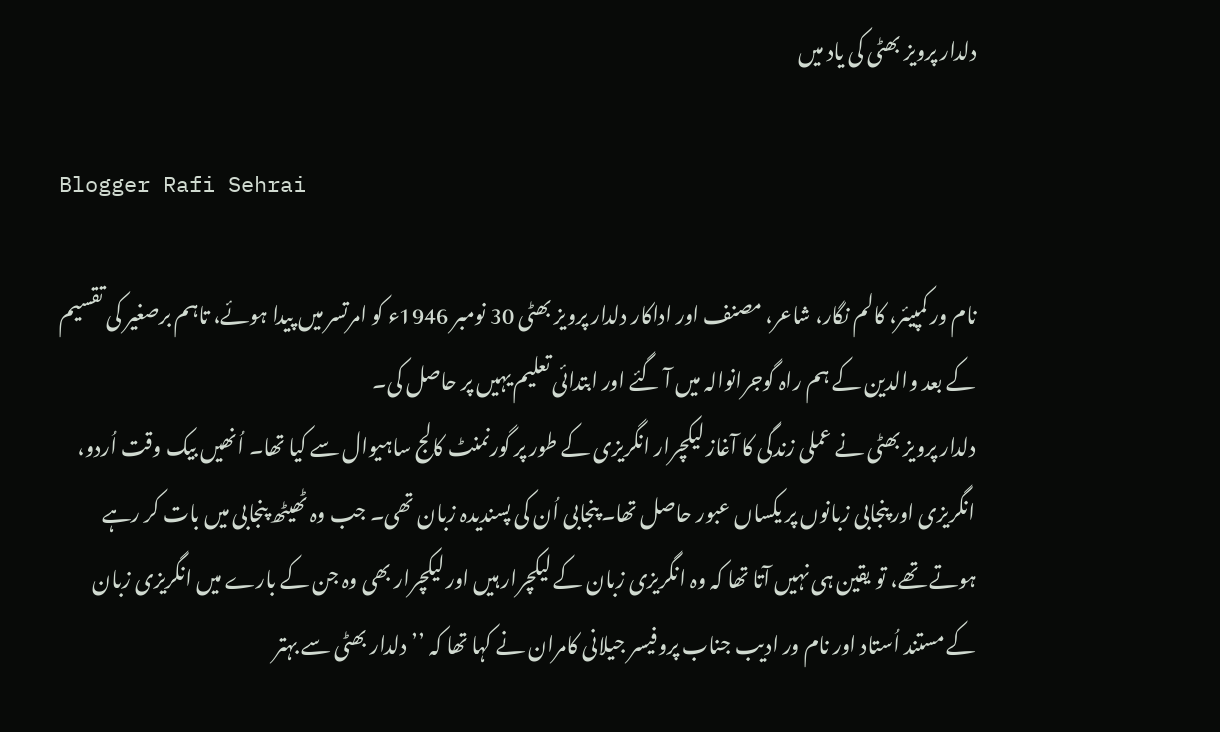دلدار پرویز بھٹی کی یاد میں

Blogger Rafi Sehrai

نام ور کمپیئر، کالم نگار، شاعر، مصنف اور اداکار دلدار پرویز بھٹی 30 نومبر 1946ء کو امرتسر میں پیدا ہوئے، تاہم برصغیر کی تقسیم کے بعد والدین کے ہم راہ گوجرانوالہ میں آ گئے اور ابتدائی تعلیم یہیں پر حاصل کی۔
دلدار پرویز بھٹی نے عملی زندگی کا آغاز لیکچرار انگریزی کے طور پر گورنمنٹ کالج ساہیوال سے کیا تھا۔ اُنھیں بیک وقت اُردو، انگریزی اور پنجابی زبانوں پر یکساں عبور حاصل تھا۔ پنجابی اُن کی پسندیدہ زبان تھی۔ جب وہ ٹھیٹھ پنجابی میں بات کر رہے ہوتے تھے، تو یقین ہی نہیں آتا تھا کہ وہ انگریزی زبان کے لیکچرار ہیں اور لیکچرار بھی وہ جن کے بارے میں انگریزی زبان کے مستند اُستاد اور نام ور ادیب جناب پروفیسر جیلانی کامران نے کہا تھا کہ ’’دلدار بھٹی سے بہتر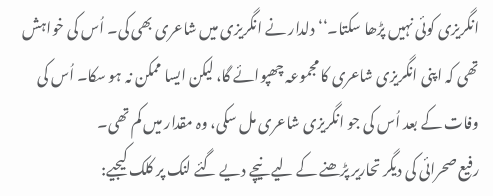انگریزی کوئی نہیں پڑھا سکتا۔‘‘ دلدار نے انگریزی میں شاعری بھی کی۔ اُس کی خواہش تھی کہ اپنی انگریزی شاعری کا مجموعہ چھپوائے گا، لیکن ایسا ممکن نہ ہو سکا۔ اُس کی وفات کے بعد اُس کی جو انگریزی شاعری مل سکی، وہ مقدار میں کم تھی۔
رفیع صحرائی کی دیگر تحاریر پڑھنے کے لیے نیچے دیے گئے لنک پر کلک کیجیے: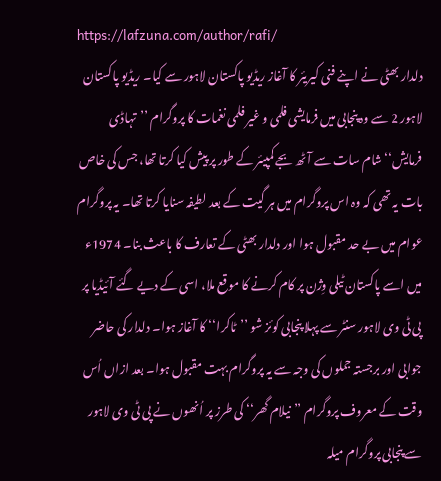https://lafzuna.com/author/rafi/
دلدار بھٹی نے اپنے فنی کیریئر کا آغاز ریڈیو پاکستان لاہور سے کیا۔ ریڈیو پاکستان لاہور 2 سے وہ پنجابی میں فرمایشی فلمی و غیر فلمی نغمات کا پروگرام ’’تہاڈی فرمایش‘‘ شام سات سے آٹھ بجے کمپیئر کے طور پر پیش کیا کرتا تھا، جس کی خاص بات یہ تھی کہ وہ اس پروگرام میں ہر گیت کے بعد لطیفہ سنایا کرتا تھا۔ یہ پروگرام عوام میں بے حد مقبول ہوا اور دلدار بھٹی کے تعارف کا باعث بنا۔ 1974ء میں اسے پاکستان ٹیلی وِژن پر کام کرنے کا موقع ملا، اسی کے دیے گئے آئیڈیا پر پی ٹی وی لاہور سنٹر سے پہلا پنجابی کوئز شو ’’ٹاکرا‘‘ کا آغاز ہوا۔ دلدار کی حاضر جوابی اور برجستہ جملوں کی وجہ سے یہ پروگرام بہت مقبول ہوا۔ بعد ازاں اُس وقت کے معروف پروگرام ’’نیلام گھر‘‘ کی طرز پر اُنھوں نے پی ٹی وی لاہور سے پنجابی پروگرام میلہ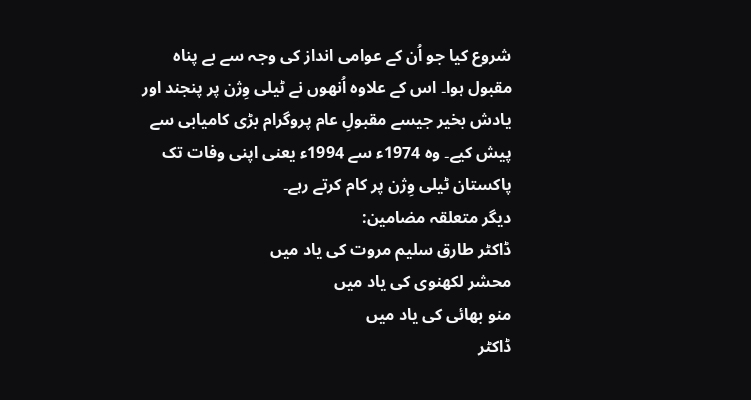شروع کیا جو اُن کے عوامی انداز کی وجہ سے بے پناہ مقبول ہوا۔ اس کے علاوہ اُنھوں نے ٹیلی وِژن پر پنجند اور یادش بخیر جیسے مقبولِ عام پروگرام بڑی کامیابی سے پیش کیے۔ وہ 1974ء سے 1994ء یعنی اپنی وفات تک پاکستان ٹیلی وِژن پر کام کرتے رہے۔
دیگر متعلقہ مضامین:
ڈاکٹر طارق سلیم مروت کی یاد میں
محشر لکھنوی کی یاد میں
منو بھائی کی یاد میں
ڈاکٹر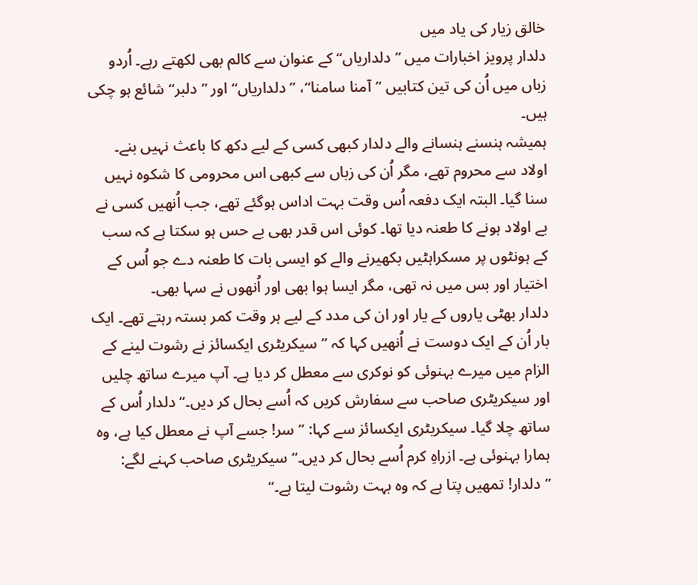خالق زیار کی یاد میں
دلدار پرویز اخبارات میں ’’دلداریاں‘‘ کے عنوان سے کالم بھی لکھتے رہے۔ اُردو زباں میں اُن کی تین کتابیں ’’آمنا سامنا‘‘، ’’دلداریاں‘‘ اور ’’دلبر‘‘ شائع ہو چکی ہیں۔
ہمیشہ ہنسنے ہنسانے والے دلدار کبھی کسی کے لیے دکھ کا باعث نہیں بنے۔ اولاد سے محروم تھے، مگر اُن کی زباں سے کبھی اس محرومی کا شکوہ نہیں سنا گیا۔ البتہ ایک دفعہ اُس وقت بہت اداس ہوگئے تھے، جب اُنھیں کسی نے بے اولاد ہونے کا طعنہ دیا تھا۔ کوئی اس قدر بھی بے حس ہو سکتا ہے کہ سب کے ہونٹوں پر مسکراہٹیں بکھیرنے والے کو ایسی بات کا طعنہ دے جو اُس کے اختیار اور بس میں نہ تھی، مگر ایسا ہوا بھی اور اُنھوں نے سہا بھی۔
دلدار بھٹی یاروں کے یار اور ان کی مدد کے لیے ہر وقت کمر بستہ رہتے تھے۔ ایک بار اُن کے ایک دوست نے اُنھیں کہا کہ ’’سیکریٹری ایکسائز نے رشوت لینے کے الزام میں میرے بہنوئی کو نوکری سے معطل کر دیا ہے۔ آپ میرے ساتھ چلیں اور سیکریٹری صاحب سے سفارش کریں کہ اُسے بحال کر دیں۔‘‘ دلدار اُس کے ساتھ چلا گیا۔ سیکریٹری ایکسائز سے کہا: ’’سر! جسے آپ نے معطل کیا ہے، وہ ہمارا بہنوئی ہے۔ ازراہِ کرم اُسے بحال کر دیں۔‘‘ سیکریٹری صاحب کہنے لگے: ’’دلدار! تمھیں پتا ہے کہ وہ بہت رشوت لیتا ہے۔‘‘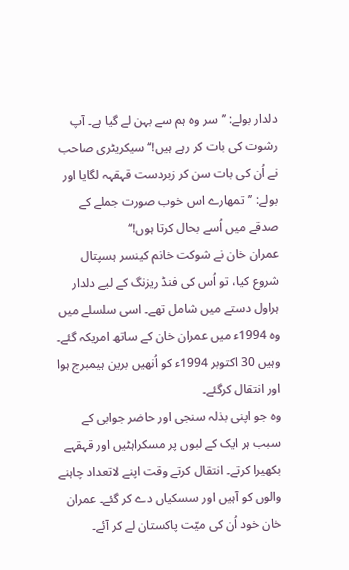دلدار بولے: ’’سر وہ ہم سے بہن لے گیا ہے۔ آپ رشوت کی بات کر رہے ہیں!‘‘ سیکریٹری صاحب نے اُن کی بات سن کر زبردست قہقہہ لگایا اور بولے: ’’تمھارے اس خوب صورت جملے کے صدقے میں اُسے بحال کرتا ہوں!‘‘
عمران خان نے شوکت خانم کینسر ہسپتال شروع کیا، تو اُس کی فنڈ ریزنگ کے لیے دلدار ہراول دستے میں شامل تھے۔ اسی سلسلے میں وہ 1994ء میں عمران خان کے ساتھ امریکہ گئے۔ وہیں 30 اکتوبر 1994ء کو اُنھیں برین ہیمبرج ہوا اور انتقال کرگئے۔
وہ جو اپنی بذلہ سنجی اور حاضر جوابی کے سبب ہر ایک کے لبوں پر مسکراہٹیں اور قہقہے بکھیرا کرتے۔ انتقال کرتے وقت اپنے لاتعداد چاہنے والوں کو آہیں اور سسکیاں دے کر گئے۔ عمران خان خود اُن کی میّت پاکستان لے کر آئے۔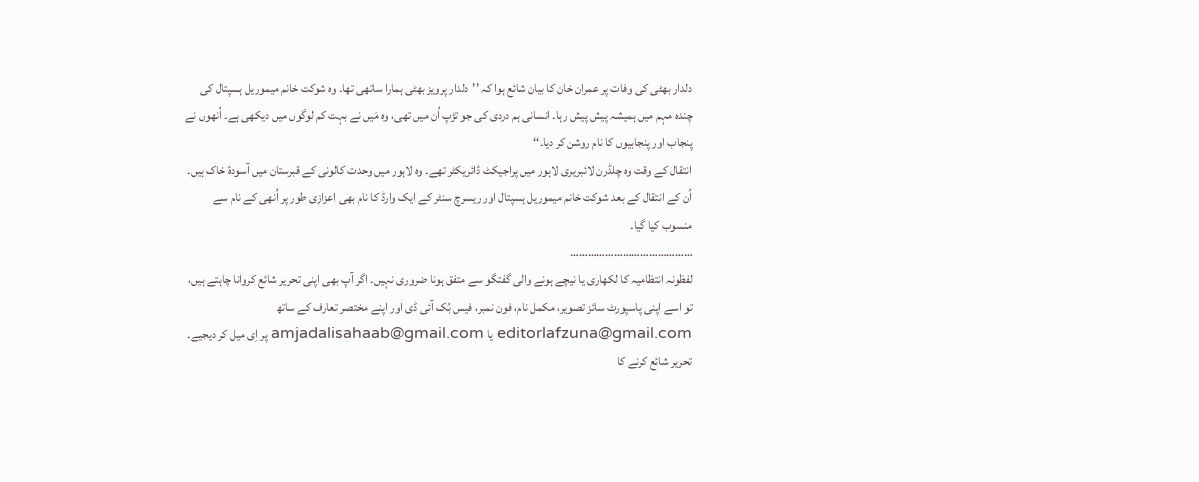دلدار بھٹی کی وفات پر عمران خان کا بیان شائع ہوا کہ ’’دلدار پرویز بھٹی ہمارا ساتھی تھا۔ وہ شوکت خانم میموریل ہسپتال کی چندہ مہم میں ہمیشہ پیش پیش رہا۔ انسانی ہم دردی کی جو تڑپ اُن میں تھی، وہ مَیں نے بہت کم لوگوں میں دیکھی ہے۔ اُنھوں نے پنجاب اور پنجابیوں کا نام روشن کر دیا۔‘‘
انتقال کے وقت وہ چلڈرن لائبریری لاہور میں پراجیکٹ ڈائریکٹر تھے۔ وہ لاہور میں وحدت کالونی کے قبرستان میں آسودۂ خاک ہیں۔ اُن کے انتقال کے بعد شوکت خانم میموریل ہسپتال اور ریسرچ سنٹر کے ایک وارڈ کا نام بھی اعزازی طور پر اُنھی کے نام سے منسوب کیا گیا۔
……………………………………
لفظونہ انتظامیہ کا لکھاری یا نیچے ہونے والی گفتگو سے متفق ہونا ضروری نہیں۔ اگر آپ بھی اپنی تحریر شائع کروانا چاہتے ہیں، تو اسے اپنی پاسپورٹ سائز تصویر، مکمل نام، فون نمبر، فیس بُک آئی ڈی اور اپنے مختصر تعارف کے ساتھ editorlafzuna@gmail.com یا amjadalisahaab@gmail.com پر اِی میل کر دیجیے۔ تحریر شائع کرنے کا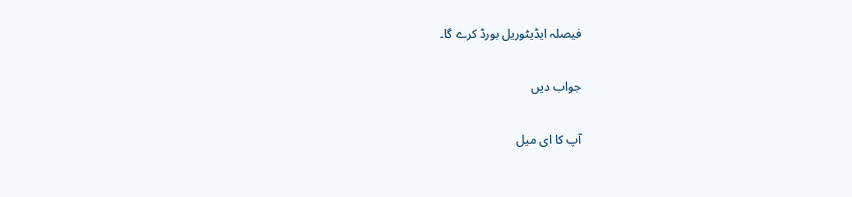فیصلہ ایڈیٹوریل بورڈ کرے گا۔

جواب دیں

آپ کا ای میل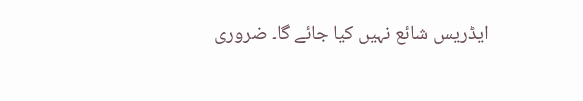ایڈریس شائع نہیں کیا جائے گا۔ ضروری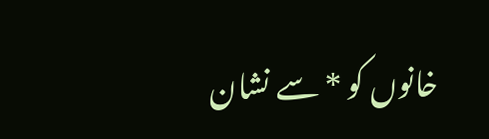خانوں کو * سے نشان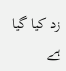زد کیا گیا ہے